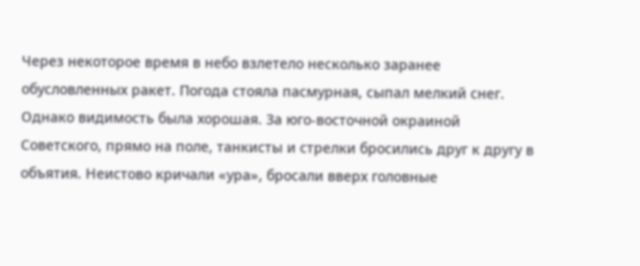Через некоторое время в небо взлетело несколько заранее обусловленных ракет. Погода стояла пасмурная, сыпал мелкий снег. Однако видимость была хорошая. За юго-восточной окраиной Советского, прямо на поле, танкисты и стрелки бросились друг к другу в объятия. Неистово кричали «ура», бросали вверх головные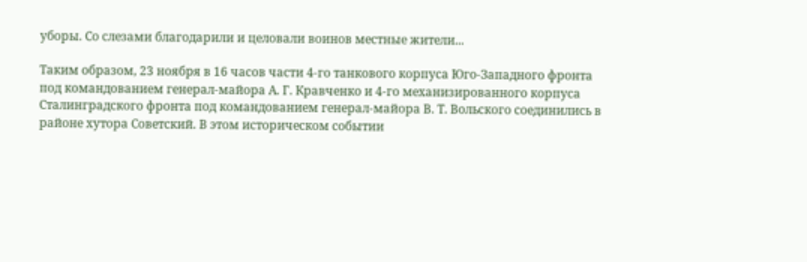уборы. Со слезами благодарили и целовали воинов местные жители...

Таким образом, 23 ноября в 16 часов части 4-го танкового корпуса Юго-Западного фронта под командованием генерал-майора А. Г. Кравченко и 4-го механизированного корпуса Сталинградского фронта под командованием генерал-майора В. Т. Вольского соединились в районе хутора Советский. В этом историческом событии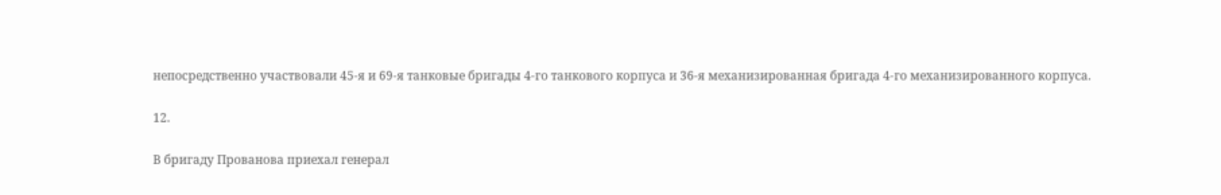непосредственно участвовали 45-я и 69-я танковые бригады 4-го танкового корпуса и 36-я механизированная бригада 4-го механизированного корпуса.

12.

В бригаду Прованова приехал генерал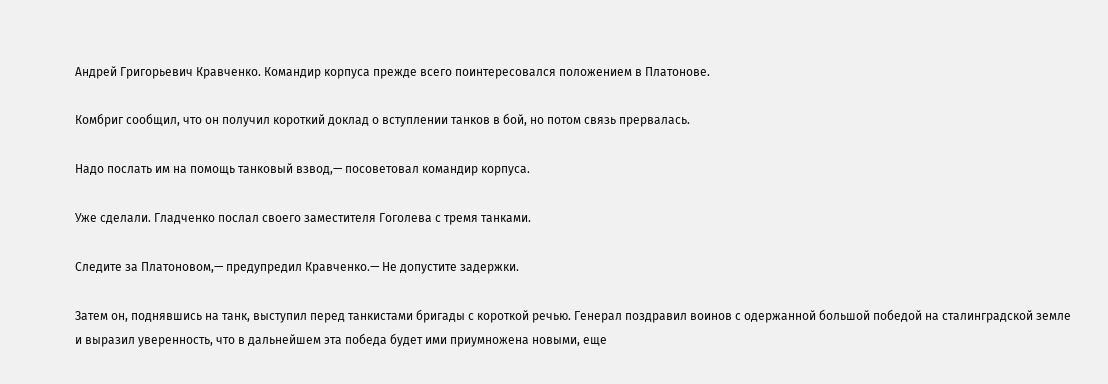Андрей Григорьевич Кравченко. Командир корпуса прежде всего поинтересовался положением в Платонове.

Комбриг сообщил, что он получил короткий доклад о вступлении танков в бой, но потом связь прервалась.

Надо послать им на помощь танковый взвод,— посоветовал командир корпуса.

Уже сделали. Гладченко послал своего заместителя Гоголева с тремя танками.

Следите за Платоновом,— предупредил Кравченко.— Не допустите задержки.

Затем он, поднявшись на танк, выступил перед танкистами бригады с короткой речью. Генерал поздравил воинов с одержанной большой победой на сталинградской земле и выразил уверенность, что в дальнейшем эта победа будет ими приумножена новыми, еще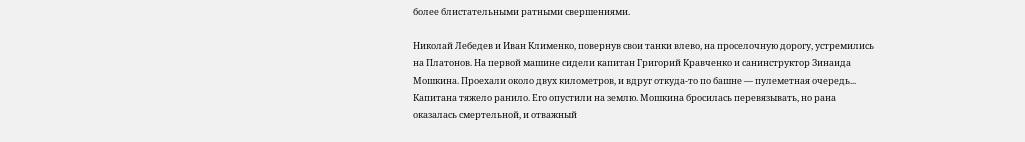более блистательными ратными свершениями.

Николай Лебедев и Иван Клименко, повернув свои танки влево, на проселочную дорогу, устремились на Платонов. На первой машине сидели капитан Григорий Кравченко и санинструктор Зинаида Мошкина. Проехали около двух километров, и вдруг откуда-то по башне — пулеметная очередь... Капитана тяжело ранило. Его опустили на землю. Мошкина бросилась перевязывать, но рана оказалась смертельной, и отважный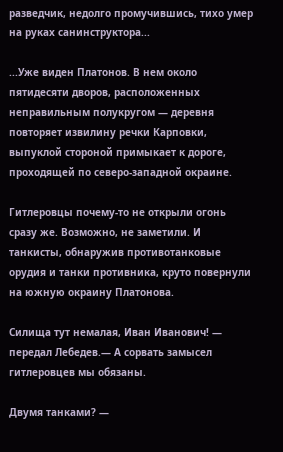разведчик, недолго промучившись, тихо умер на руках санинструктора...

...Уже виден Платонов. В нем около пятидесяти дворов, расположенных неправильным полукругом — деревня повторяет извилину речки Карповки, выпуклой стороной примыкает к дороге, проходящей по северо-западной окраине.

Гитлеровцы почему-то не открыли огонь сразу же. Возможно, не заметили. И танкисты, обнаружив противотанковые орудия и танки противника, круто повернули на южную окраину Платонова.

Силища тут немалая, Иван Иванович! — передал Лебедев.— А сорвать замысел гитлеровцев мы обязаны.

Двумя танками? —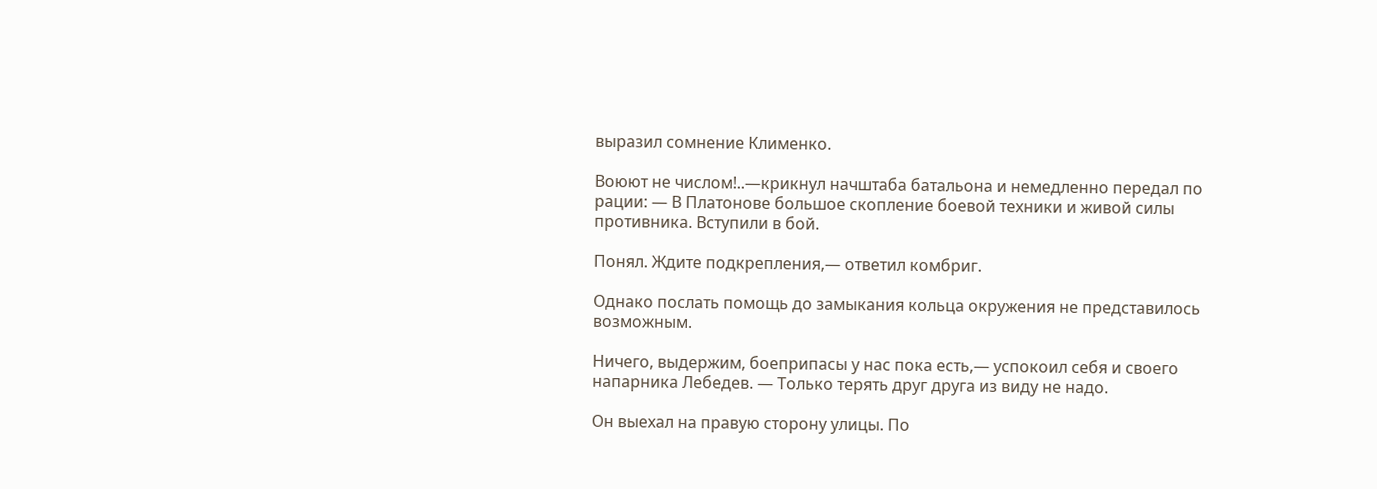выразил сомнение Клименко.

Воюют не числом!..—крикнул начштаба батальона и немедленно передал по рации: — В Платонове большое скопление боевой техники и живой силы противника. Вступили в бой.

Понял. Ждите подкрепления,— ответил комбриг.

Однако послать помощь до замыкания кольца окружения не представилось возможным.

Ничего, выдержим, боеприпасы у нас пока есть,— успокоил себя и своего напарника Лебедев. — Только терять друг друга из виду не надо.

Он выехал на правую сторону улицы. По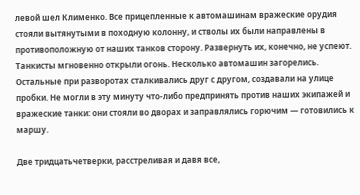левой шел Клименко. Все прицепленные к автомашинам вражеские орудия стояли вытянутыми в походную колонну, и стволы их были направлены в противоположную от наших танков сторону. Развернуть их, конечно, не успеют. Танкисты мгновенно открыли огонь. Несколько автомашин загорелись. Остальные при разворотах сталкивались друг с другом, создавали на улице пробки. Не могли в эту минуту что-либо предпринять против наших экипажей и вражеские танки: они стояли во дворах и заправлялись горючим — готовились к маршу.

Две тридцатьчетверки, расстреливая и давя все,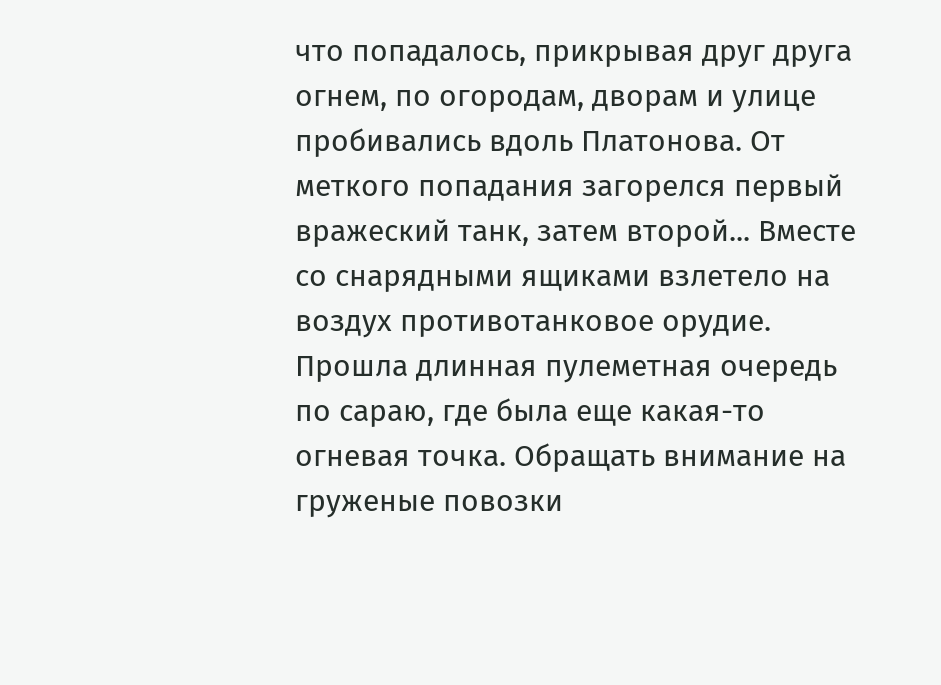что попадалось, прикрывая друг друга огнем, по огородам, дворам и улице пробивались вдоль Платонова. От меткого попадания загорелся первый вражеский танк, затем второй... Вместе со снарядными ящиками взлетело на воздух противотанковое орудие. Прошла длинная пулеметная очередь по сараю, где была еще какая-то огневая точка. Обращать внимание на груженые повозки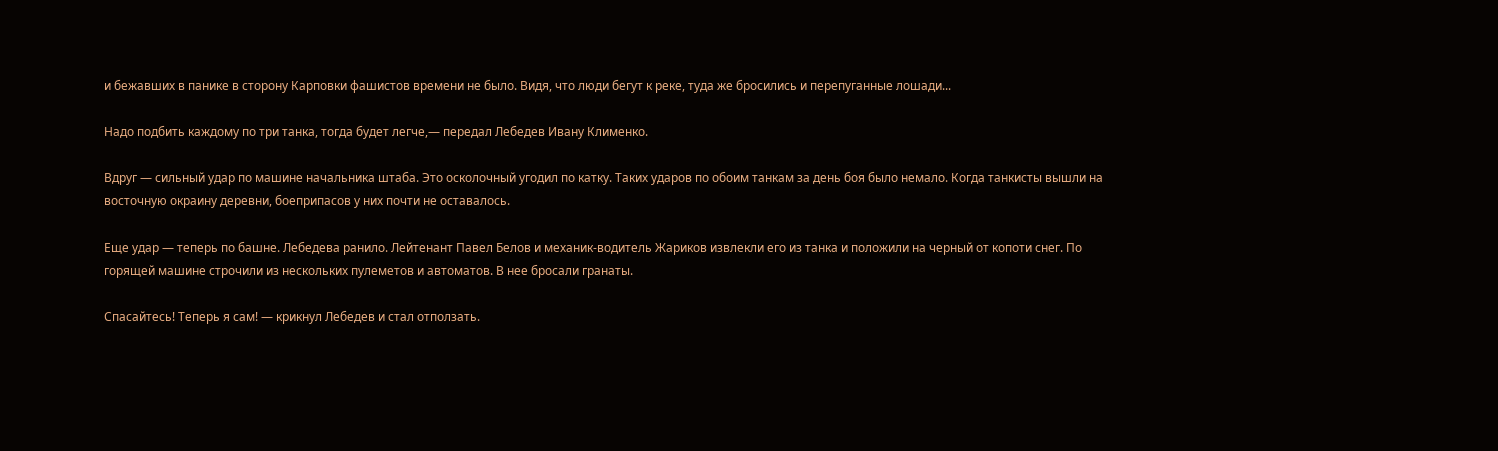и бежавших в панике в сторону Карповки фашистов времени не было. Видя, что люди бегут к реке, туда же бросились и перепуганные лошади...

Надо подбить каждому по три танка, тогда будет легче,— передал Лебедев Ивану Клименко.

Вдруг — сильный удар по машине начальника штаба. Это осколочный угодил по катку. Таких ударов по обоим танкам за день боя было немало. Когда танкисты вышли на восточную окраину деревни, боеприпасов у них почти не оставалось.

Еще удар — теперь по башне. Лебедева ранило. Лейтенант Павел Белов и механик-водитель Жариков извлекли его из танка и положили на черный от копоти снег. По горящей машине строчили из нескольких пулеметов и автоматов. В нее бросали гранаты.

Спасайтесь! Теперь я сам! — крикнул Лебедев и стал отползать.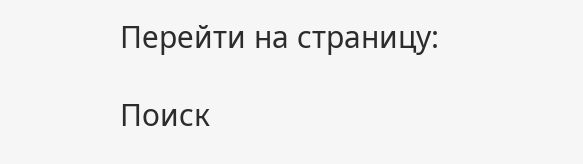Перейти на страницу:

Поиск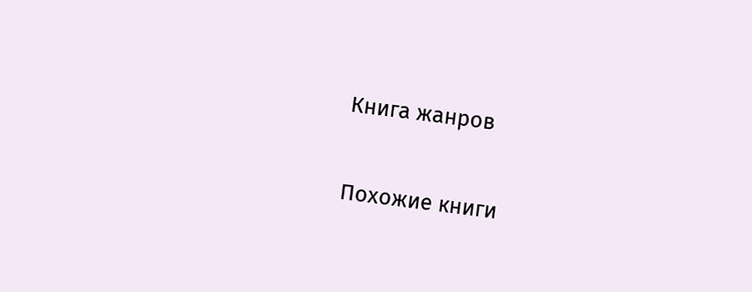Книга жанров

Похожие книги